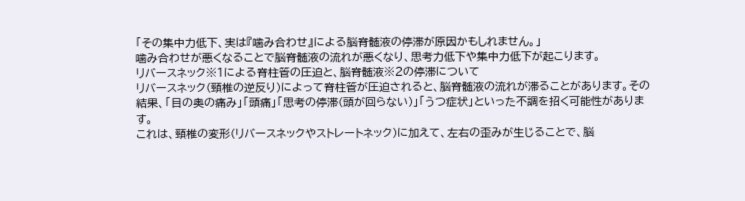「その集中力低下、実は『噛み合わせ』による脳脊髄液の停滞が原因かもしれません。」
噛み合わせが悪くなることで脳脊髄液の流れが悪くなり、思考力低下や集中力低下が起こります。
リバースネック※1による脊柱管の圧迫と、脳脊髄液※2の停滞について
リバースネック(頸椎の逆反り)によって脊柱管が圧迫されると、脳脊髄液の流れが滞ることがあります。その結果、「目の奥の痛み」「頭痛」「思考の停滞(頭が回らない)」「うつ症状」といった不調を招く可能性があります。
これは、頸椎の変形(リバースネックやストレートネック)に加えて、左右の歪みが生じることで、脳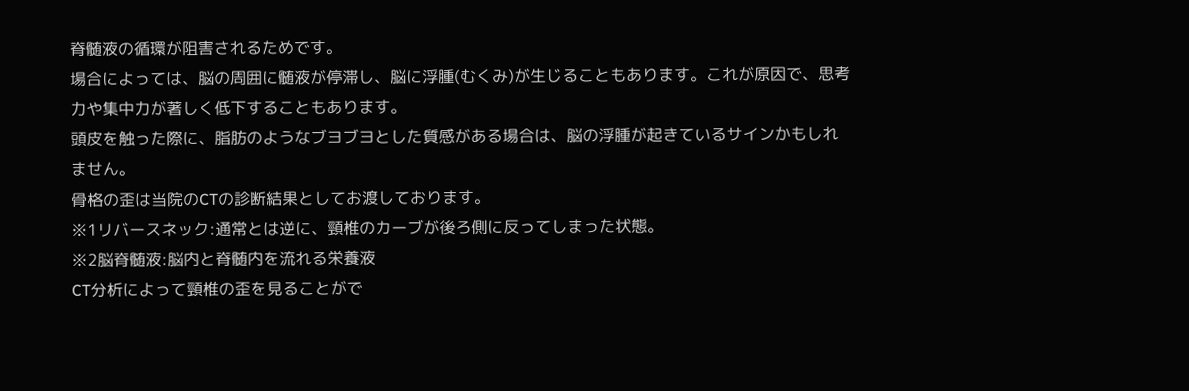脊髄液の循環が阻害されるためです。
場合によっては、脳の周囲に髄液が停滞し、脳に浮腫(むくみ)が生じることもあります。これが原因で、思考力や集中力が著しく低下することもあります。
頭皮を触った際に、脂肪のようなブヨブヨとした質感がある場合は、脳の浮腫が起きているサインかもしれません。
骨格の歪は当院のCTの診断結果としてお渡しております。
※1リバースネック:通常とは逆に、頸椎のカーブが後ろ側に反ってしまった状態。
※2脳脊髄液:脳内と脊髄内を流れる栄養液
CT分析によって頸椎の歪を見ることがで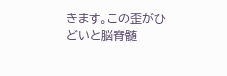きます。この歪がひどいと脳脊髄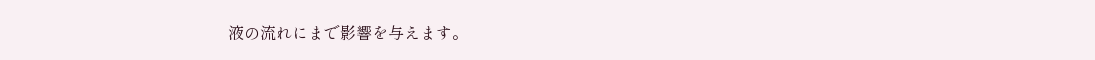液の流れにまで影響を与えます。